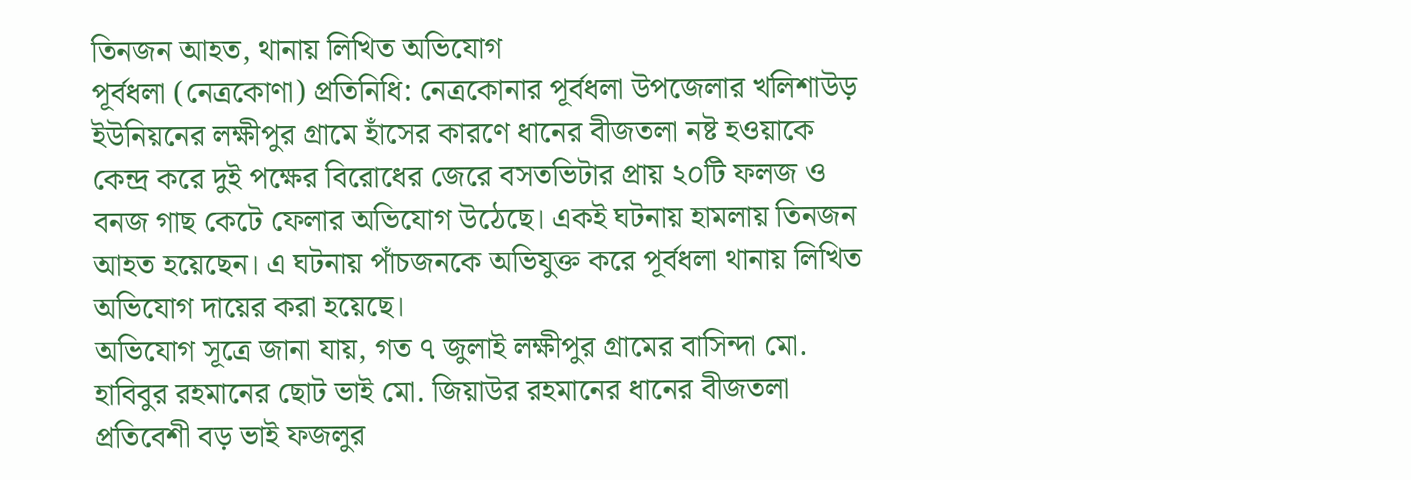তিনজন আহত, থানায় লিখিত অভিযোগ
পূর্বধলা (নেত্রকোণা) প্রতিনিধি: নেত্রকোনার পূর্বধলা উপজেলার খলিশাউড় ইউনিয়নের লক্ষীপুর গ্রামে হাঁসের কারণে ধানের বীজতলা নষ্ট হওয়াকে কেন্দ্র করে দুই পক্ষের বিরোধের জেরে বসতভিটার প্রায় ২০টি ফলজ ও বনজ গাছ কেটে ফেলার অভিযোগ উঠেছে। একই ঘটনায় হামলায় তিনজন আহত হয়েছেন। এ ঘটনায় পাঁচজনকে অভিযুক্ত করে পূর্বধলা থানায় লিখিত অভিযোগ দায়ের করা হয়েছে।
অভিযোগ সূত্রে জানা যায়, গত ৭ জুলাই লক্ষীপুর গ্রামের বাসিন্দা মো. হাবিবুর রহমানের ছোট ভাই মো. জিয়াউর রহমানের ধানের বীজতলা প্রতিবেশী বড় ভাই ফজলুর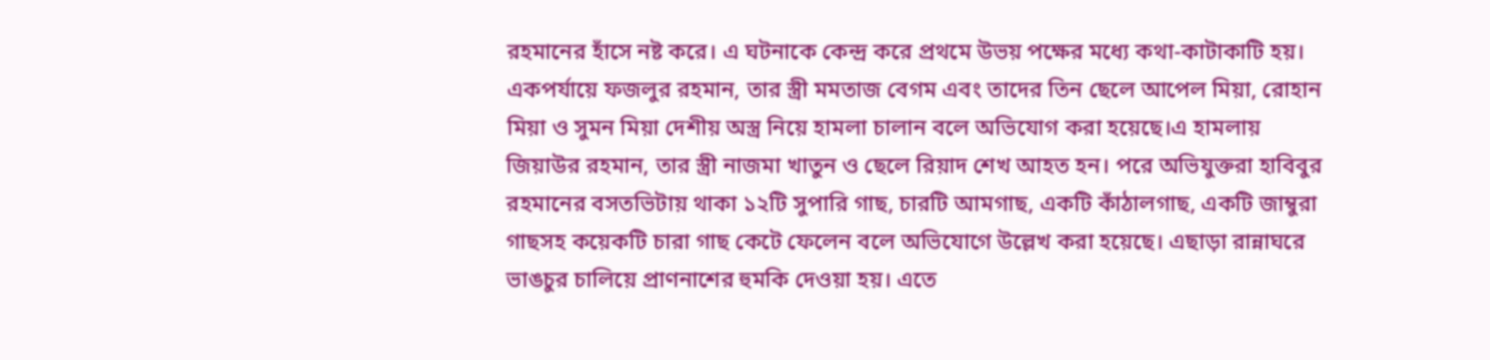রহমানের হাঁসে নষ্ট করে। এ ঘটনাকে কেন্দ্র করে প্রথমে উভয় পক্ষের মধ্যে কথা-কাটাকাটি হয়। একপর্যায়ে ফজলুর রহমান, তার স্ত্রী মমতাজ বেগম এবং তাদের তিন ছেলে আপেল মিয়া, রোহান মিয়া ও সুমন মিয়া দেশীয় অস্ত্র নিয়ে হামলা চালান বলে অভিযোগ করা হয়েছে।এ হামলায় জিয়াউর রহমান, তার স্ত্রী নাজমা খাতুন ও ছেলে রিয়াদ শেখ আহত হন। পরে অভিযুক্তরা হাবিবুর রহমানের বসতভিটায় থাকা ১২টি সুপারি গাছ, চারটি আমগাছ, একটি কাঁঠালগাছ, একটি জাম্বুরা গাছসহ কয়েকটি চারা গাছ কেটে ফেলেন বলে অভিযোগে উল্লেখ করা হয়েছে। এছাড়া রান্নাঘরে ভাঙচুর চালিয়ে প্রাণনাশের হুমকি দেওয়া হয়। এতে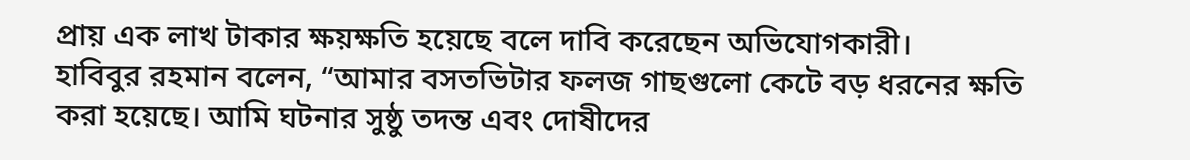প্রায় এক লাখ টাকার ক্ষয়ক্ষতি হয়েছে বলে দাবি করেছেন অভিযোগকারী।
হাবিবুর রহমান বলেন, “আমার বসতভিটার ফলজ গাছগুলো কেটে বড় ধরনের ক্ষতি করা হয়েছে। আমি ঘটনার সুষ্ঠু তদন্ত এবং দোষীদের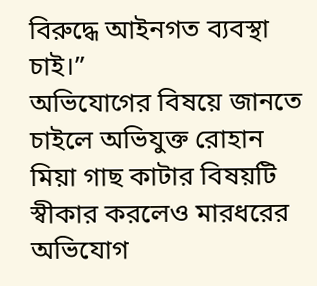বিরুদ্ধে আইনগত ব্যবস্থা চাই।”
অভিযোগের বিষয়ে জানতে চাইলে অভিযুক্ত রোহান মিয়া গাছ কাটার বিষয়টি স্বীকার করলেও মারধরের অভিযোগ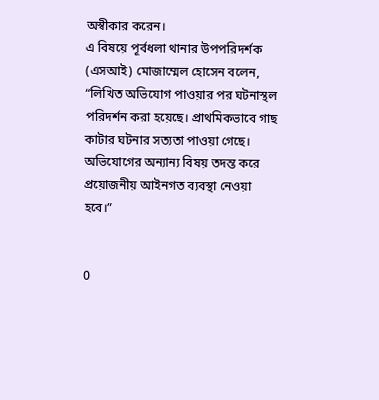অস্বীকার করেন।
এ বিষয়ে পূর্বধলা থানার উপপরিদর্শক (এসআই) মোজাম্মেল হোসেন বলেন, “লিখিত অভিযোগ পাওয়ার পর ঘটনাস্থল পরিদর্শন করা হয়েছে। প্রাথমিকভাবে গাছ কাটার ঘটনার সত্যতা পাওয়া গেছে। অভিযোগের অন্যান্য বিষয় তদন্ত করে প্রয়োজনীয় আইনগত ব্যবস্থা নেওয়া হবে।”


0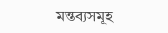মন্তব্যসমূহ